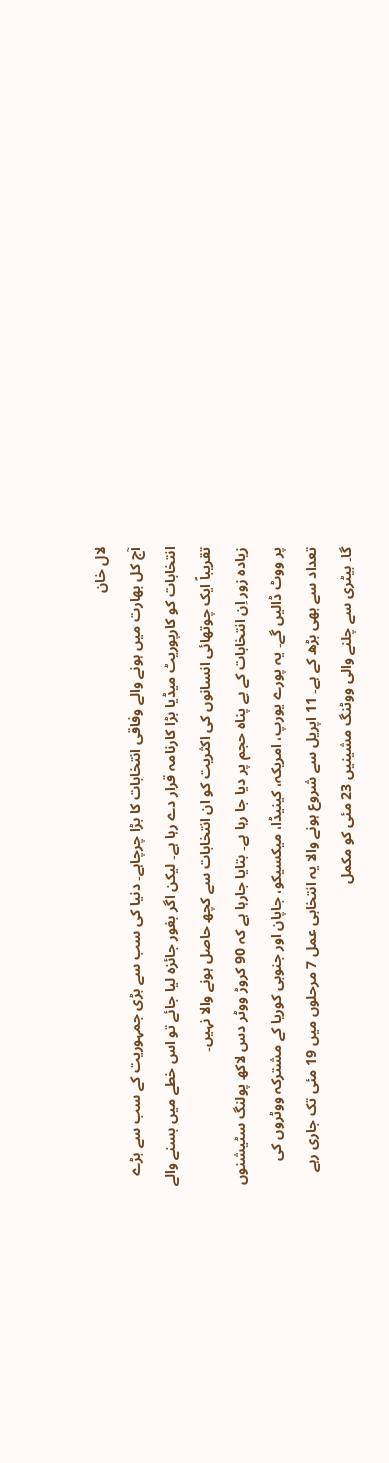لال خان
آج کل بھارت میں ہونے والے وفاقی انتخابات کا بڑا چرچاہے۔ دنیا کی سب سے بڑی جمہوریت کے سب سے بڑے انتخابات کو کارپوریٹ میڈیا بڑا کارنامہ قرار دے رہا ہے۔ لیکن اگر بغور جائزہ لیا جائے تو اس خطے میں بسنے والے تقریباً ایک چوتھائی انسانوں کی اکثریت کو ان انتخابات سے کچھ حاصل ہونے والا نہیں۔
زیادہ زور اِن انتخابات کے بے پناہ حجم پر دیا جا رہا ہے۔ بتایا جارہا ہے کہ 90 کروڑ ووٹر دس لاکھ پولنگ سٹیشنوں پر ووٹ ڈالیں گے۔ یہ پورے یورپ، امریکہ، کینیڈا، میکسیکو، جاپان اور جنوبی کوریا کے مشترکہ ووٹروں کی تعداد سے بھی بڑھ کے ہے۔ 11 اپریل سے شروع ہونے والا یہ انتخابی عمل 7 مرحلوں میں 19 مئی تک جاری رہے گا۔ بیٹری سے چلنے والی ووٹنگ مشینیں 23 مئی کو مکمل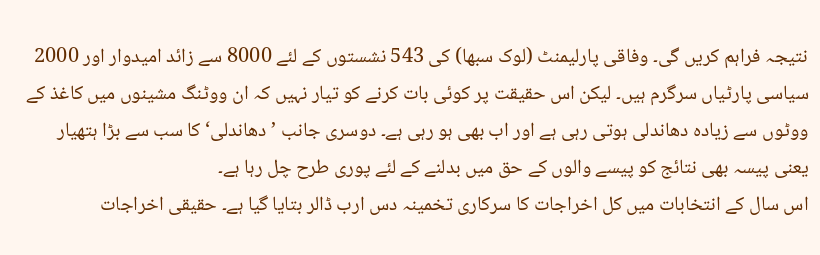نتیجہ فراہم کریں گی۔ وفاقی پارلیمنٹ (لوک سبھا) کی 543 نشستوں کے لئے 8000 سے زائد امیدوار اور 2000 سیاسی پارٹیاں سرگرم ہیں۔ لیکن اس حقیقت پر کوئی بات کرنے کو تیار نہیں کہ ان ووٹنگ مشینوں میں کاغذ کے ووٹوں سے زیادہ دھاندلی ہوتی رہی ہے اور اب بھی ہو رہی ہے۔ دوسری جانب ’دھاندلی‘ کا سب سے بڑا ہتھیار یعنی پیسہ بھی نتائج کو پیسے والوں کے حق میں بدلنے کے لئے پوری طرح چل رہا ہے۔
اس سال کے انتخابات میں کل اخراجات کا سرکاری تخمینہ دس ارب ڈالر بتایا گیا ہے۔ حقیقی اخراجات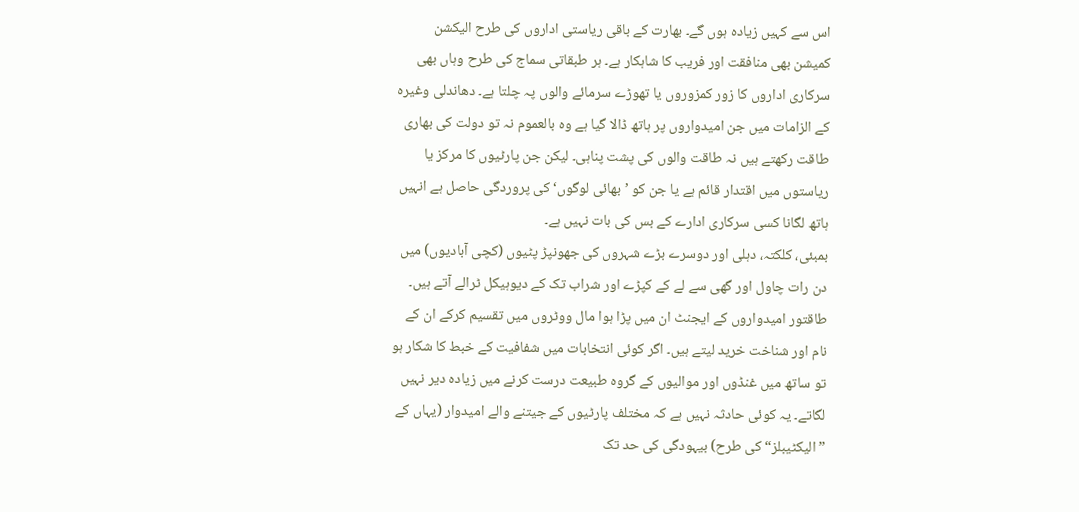اس سے کہیں زیادہ ہوں گے۔ بھارت کے باقی ریاستی اداروں کی طرح الیکشن کمیشن بھی منافقت اور فریب کا شاہکار ہے۔ ہر طبقاتی سماج کی طرح وہاں بھی سرکاری اداروں کا زور کمزوروں یا تھوڑے سرمائے والوں پہ چلتا ہے۔ دھاندلی وغیرہ کے الزامات میں جن امیدواروں پر ہاتھ ڈالا گیا ہے وہ بالعموم نہ تو دولت کی بھاری طاقت رکھتے ہیں نہ طاقت والوں کی پشت پناہی۔ لیکن جن پارٹیوں کا مرکز یا ریاستوں میں اقتدار قائم ہے یا جن کو ’بھائی لوگوں‘ کی پروردگی حاصل ہے انہیں ہاتھ لگانا کسی سرکاری ادارے کے بس کی بات نہیں ہے۔
بمبئی، کلکتہ، دہلی اور دوسرے بڑے شہروں کی جھونپڑ پٹیوں (کچی آبادیوں) میں دن رات چاول اور گھی سے لے کے کپڑے اور شراب تک کے دیوہیکل ٹرالے آتے ہیں۔ طاقتور امیدواروں کے ایجنٹ ان میں پڑا ہوا مال ووٹروں میں تقسیم کرکے ان کے نام اور شناخت خرید لیتے ہیں۔ اگر کوئی انتخابات میں شفافیت کے خبط کا شکار ہو تو ساتھ میں غنڈوں اور موالیوں کے گروہ طبیعت درست کرنے میں زیادہ دیر نہیں لگاتے۔ یہ کوئی حادثہ نہیں ہے کہ مختلف پارٹیوں کے جیتنے والے امیدوار (یہاں کے ”الیکٹیبلز“ کی طرح) بیہودگی کی حد تک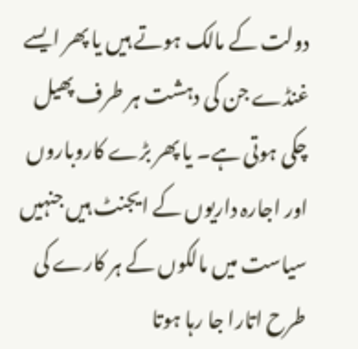دولت کے مالک ہوتے ہیں یا پھر ایسے غنڈے جن کی دہشت ہر طرف پھیل چکی ہوتی ہے۔ یا پھر بڑے کاروباروں اور اجارہ داریوں کے ایجنٹ ہیں جنہیں سیاست میں مالکوں کے ہر کارے کی طرح اتارا جا رہا ہوتا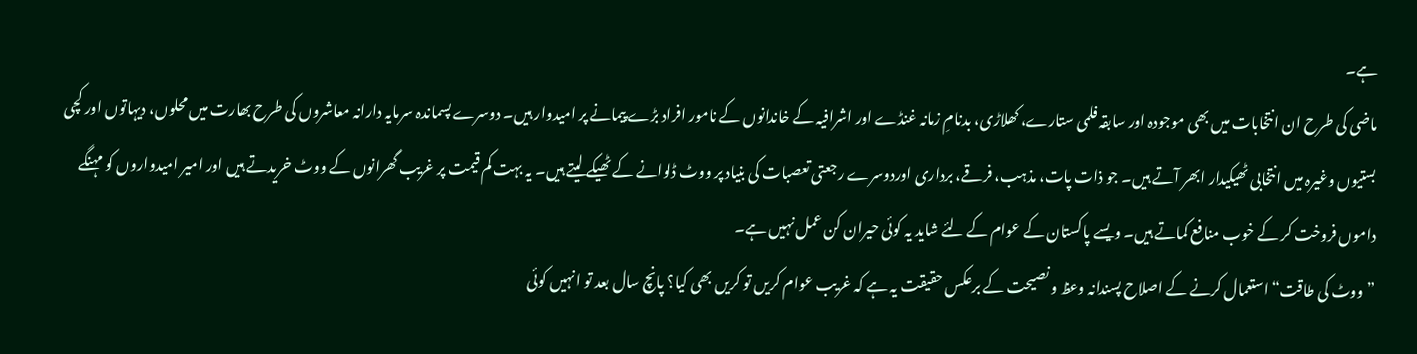ہے۔
ماضی کی طرح ان انتخابات میں بھی موجودہ اور سابقہ فلمی ستارے، کھلاڑی، بدنامِ زمانہ غنڈے اور اشرافیہ کے خاندانوں کے نامور افراد بڑے پیمانے پر امیدوار ہیں۔ دوسرے پسماندہ سرمایہ دارانہ معاشروں کی طرح بھارت میں محلوں، دیہاتوں اور کچی بستیوں وغیرہ میں انتخابی ٹھیکیدار ابھر آتے ہیں۔ جو ذات پات، مذہب، فرقے، برداری اوردوسرے رجعتی تعصبات کی بنیاد پر ووٹ ڈلوانے کے ٹھیکے لیتے ہیں۔ یہ بہت کم قیمت پر غریب گھرانوں کے ووٹ خریدتے ہیں اور امیر امیدواروں کو مہنگے داموں فروخت کر کے خوب منافع کماتے ہیں۔ ویسے پاکستان کے عوام کے لئے شاید یہ کوئی حیران کن عمل نہیں ہے۔
”ووٹ کی طاقت“ استعمال کرنے کے اصلاح پسندانہ وعظ و نصیحت کے برعکس حقیقت یہ ہے کہ غریب عوام کریں تو کریں بھی کیا؟ پانچ سال بعد تو انہیں کوئی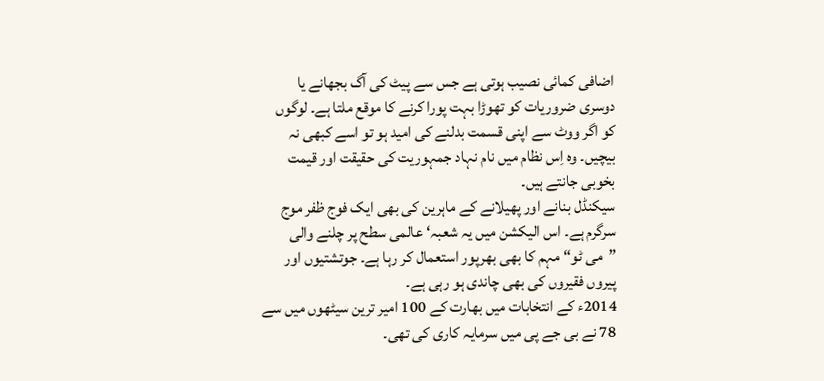اضافی کمائی نصیب ہوتی ہے جس سے پیٹ کی آگ بجھانے یا دوسری ضروریات کو تھوڑا بہت پورا کرنے کا موقع ملتا ہے۔ لوگوں کو اگر ووٹ سے اپنی قسمت بدلنے کی امید ہو تو اسے کبھی نہ بیچیں۔ وہ اِس نظام میں نام نہاد جمہوریت کی حقیقت اور قیمت بخوبی جانتے ہیں۔
سیکنڈل بنانے اور پھیلانے کے ماہرین کی بھی ایک فوج ظفر موج سرگرم ہے۔ اس الیکشن میں یہ شعبہ‘ عالمی سطح پر چلنے والی ”می ٹو“ مہم کا بھی بھرپور استعمال کر رہا ہے۔ جوتشتیوں اور پیروں فقیروں کی بھی چاندی ہو رہی ہے۔
2014ء کے انتخابات میں بھارت کے 100 امیر ترین سیٹھوں میں سے 78 نے بی جے پی میں سرمایہ کاری کی تھی۔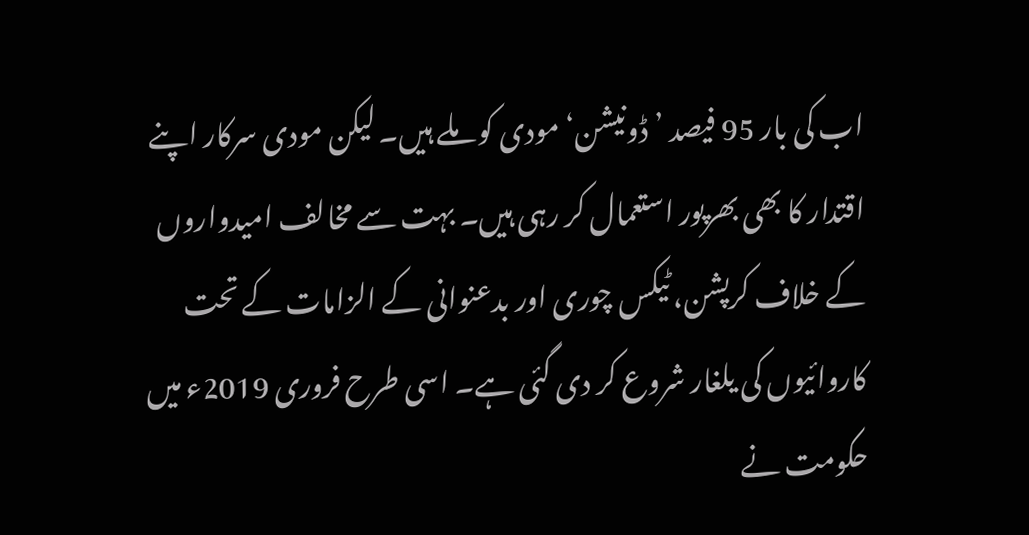اب کی بار 95 فیصد ’ڈونیشن‘ مودی کو ملے ہیں۔ لیکن مودی سرکار اپنے اقتدار کا بھی بھرپور استعمال کر رہی ہیں۔ بہت سے مخالف امیدواروں کے خلاف کرپشن، ٹیکس چوری اور بدعنوانی کے الزامات کے تحت کاروائیوں کی یلغار شروع کر دی گئی ہے۔ اسی طرح فروری 2019ء میں حکومت نے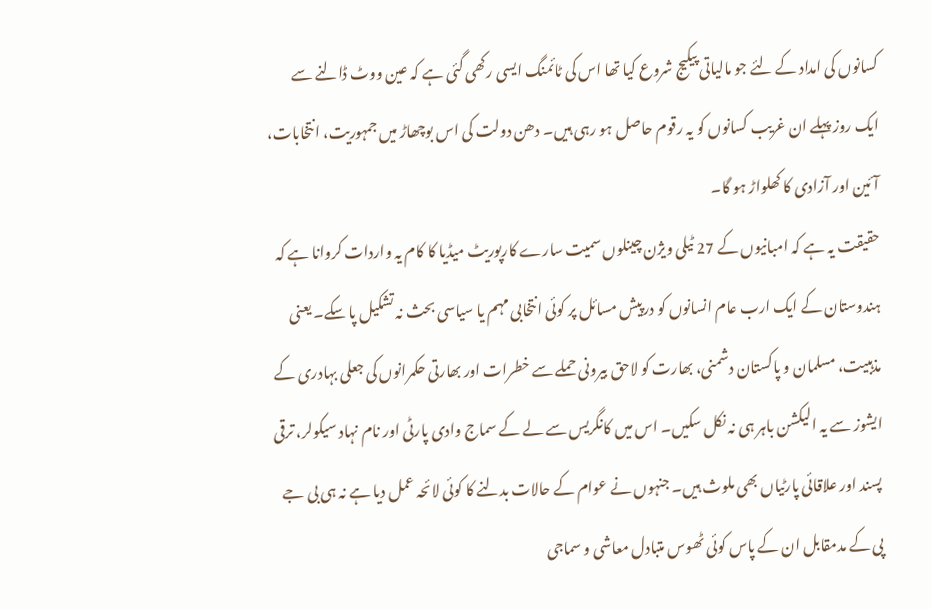کسانوں کی امداد کے لئے جو مالیاتی پیکیج شروع کیا تھا اس کی ٹائمنگ ایسی رکھی گئی ہے کہ عین ووٹ ڈالنے سے ایک روز پہلے ان غریب کسانوں کو یہ رقوم حاصل ہو رہی ہیں۔ دھن دولت کی اس بوچھاڑ میں جمہوریت، انتخابات، آئین اور آزادی کا کھلواڑ ہو گا۔
حقیقت یہ ہے کہ امبانیوں کے 27 ٹیلی ویژن چینلوں سمیت سارے کارپوریٹ میڈیا کا کام یہ واردات کروانا ہے کہ ہندوستان کے ایک ارب عام انسانوں کو درپیش مسائل پر کوئی انتخابی مہم یا سیاسی بحث نہ تشکیل پا سکے۔ یعنی مذہبیت، مسلمان و پاکستان دشمنی، بھارت کو لاحق بیرونی حملے سے خطرات اور بھارتی حکمرانوں کی جعلی بہادری کے ایشوز سے یہ الیکشن باہر ہی نہ نکل سکیں۔ اس میں کانگریس سے لے کے سماج وادی پارٹی اور نام نہاد سیکولر، ترقی پسند اور علاقائی پارٹیاں بھی ملوث ہیں۔ جنہوں نے عوام کے حالات بدلنے کا کوئی لائحہ عمل دیا ہے نہ ہی بی جے پی کے مدمقابل ان کے پاس کوئی ٹھوس متبادل معاشی و سماجی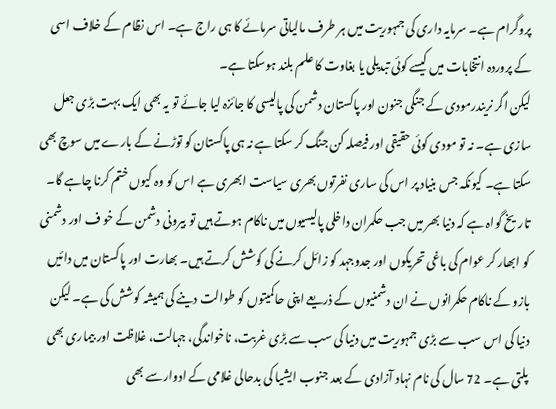پروگرام ہے۔ سرمایہ داری کی جمہوریت میں ہر طرف مالیاتی سرمائے کا ہی راج ہے۔ اس نظام کے خلاف اسی کے پروردہ انتخابات میں کیسے کوئی تبدیلی یا بغاوت کا علم بلند ہوسکتا ہے۔
لیکن اگر نریندرمودی کے جنگی جنون اور پاکستان دشمن کی پالیسی کا جائزہ لیا جائے تو یہ بھی ایک بہت بڑی جعل سازی ہے۔ نہ تو مودی کوئی حقیقی اور فیصلہ کن جنگ کر سکتا ہے نہ ہی پاکستان کو توڑنے کے بارے میں سوچ بھی سکتا ہے۔ کیونکہ جس بنیاد پر اس کی ساری نفرتوں بھری سیاست ابھری ہے اس کو وہ کیوں ختم کرنا چاہے گا۔
تاریخ گواہ ہے کہ دنیا بھر میں جب حکمران داخلی پالیسیوں میں ناکام ہوتے ہیں تو بیرونی دشمن کے خو ف اور دشمنی کو ابھار کر عوام کی باغی تحریکوں اور جدوجہد کو زائل کرنے کی کوشش کرتے ہیں۔ بھارت اور پاکستان میں دائیں بازو کے ناکام حکمرانوں نے ان دشمنیوں کے ذریعے اپنی حاکمیتوں کو طوالت دینے کی ہمیشہ کوشش کی ہے۔ لیکن دنیا کی اس سب سے بڑی جمہوریت میں دنیا کی سب سے بڑی غربت، ناخواندگی، جہالت، غلاظت اور بیماری بھی پلتی ہے۔ 72 سال کی نام نہاد آزادی کے بعد جنوب ایشیا کی بدحالی غلامی کے ادوارسے بھی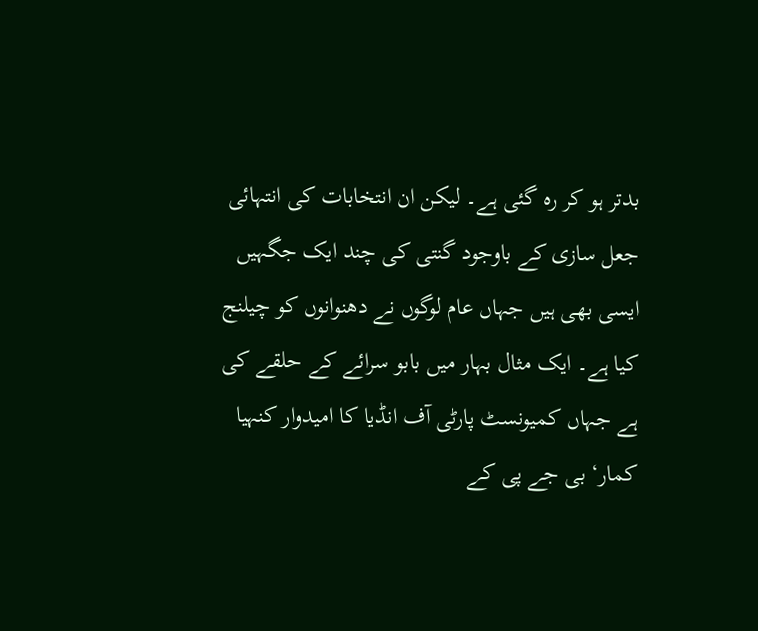بدتر ہو کر رہ گئی ہے۔ لیکن ان انتخابات کی انتہائی جعل سازی کے باوجود گنتی کی چند ایک جگہیں ایسی بھی ہیں جہاں عام لوگوں نے دھنوانوں کو چیلنج کیا ہے۔ ایک مثال بہار میں بابو سرائے کے حلقے کی ہے جہاں کمیونسٹ پارٹی آف انڈیا کا امیدوار کنہیا کمار‘ بی جے پی کے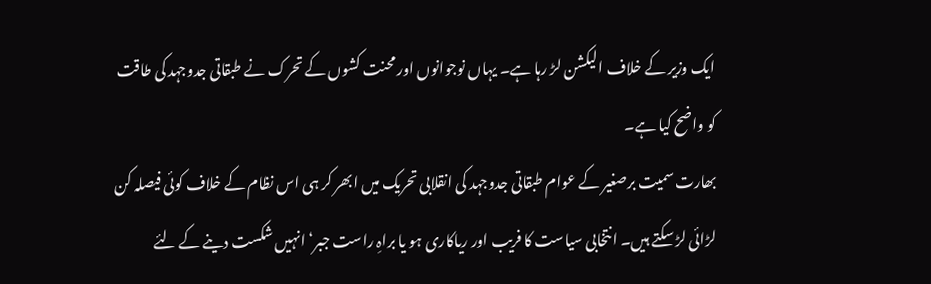ایک وزیر کے خلاف الیکشن لڑ رہا ہے۔ یہاں نوجوانوں اور محنت کشوں کے تحرک نے طبقاتی جدوجہد کی طاقت کو واضح کیا ہے۔
بھارت سمیت برصغیر کے عوام طبقاتی جدوجہد کی انقلابی تحریک میں ابھر کر ہی اس نظام کے خلاف کوئی فیصلہ کن لڑائی لڑ سکتے ہیں۔ انتخابی سیاست کا فریب اور ریاکاری ہو یا براہِ راست جبر‘ انہیں شکست دینے کے لئے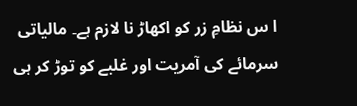ا س نظامِ زر کو اکھاڑ نا لازم ہے۔ مالیاتی سرمائے کی آمریت اور غلبے کو توڑ کر ہی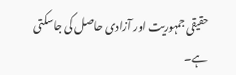حقیقی جمہوریت اور آزادی حاصل کی جاسکتی ہے۔